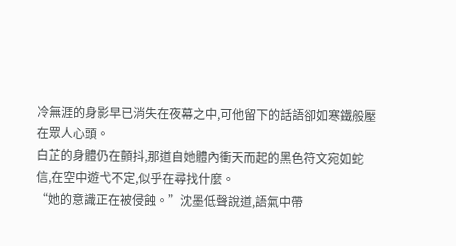冷無涯的身影早已消失在夜幕之中,可他留下的話語卻如寒鐵般壓在眾人心頭。
白芷的身體仍在顫抖,那道自她體內衝天而起的黑色符文宛如蛇信,在空中遊弋不定,似乎在尋找什麼。
“她的意識正在被侵蝕。”沈墨低聲說道,語氣中帶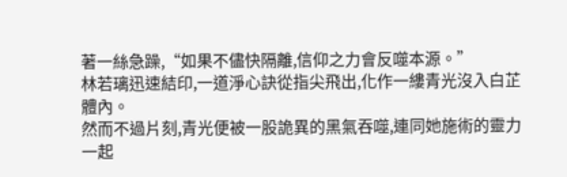著一絲急躁,“如果不儘快隔離,信仰之力會反噬本源。”
林若璃迅速結印,一道淨心訣從指尖飛出,化作一縷青光沒入白芷體內。
然而不過片刻,青光便被一股詭異的黑氣吞噬,連同她施術的靈力一起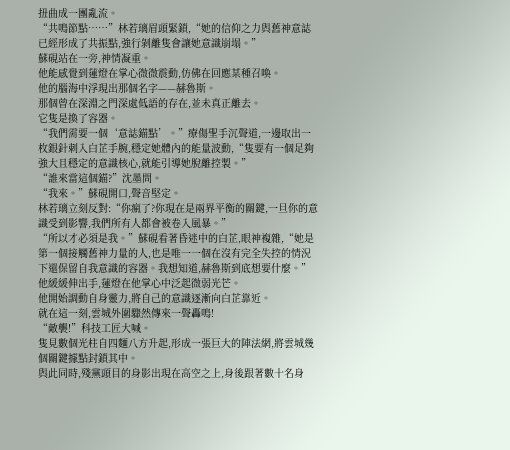扭曲成一團亂流。
“共鳴節點……”林若璃眉頭緊鎖,“她的信仰之力與舊神意誌已經形成了共振點,強行剝離隻會讓她意識崩塌。”
蘇硯站在一旁,神情凝重。
他能感覺到蓮燈在掌心微微震動,仿佛在回應某種召喚。
他的腦海中浮現出那個名字——赫魯斯。
那個曾在深淵之門深處低語的存在,並未真正離去。
它隻是換了容器。
“我們需要一個‘意誌錨點’。”療傷聖手沉聲道,一邊取出一枚銀針刺入白芷手腕,穩定她體內的能量波動,“隻要有一個足夠強大且穩定的意識核心,就能引導她脫離控製。”
“誰來當這個錨?”沈墨問。
“我來。”蘇硯開口,聲音堅定。
林若璃立刻反對:“你瘋了?你現在是兩界平衡的關鍵,一旦你的意識受到影響,我們所有人都會被卷入風暴。”
“所以才必須是我。”蘇硯看著昏迷中的白芷,眼神複雜,“她是第一個接觸舊神力量的人,也是唯一一個在沒有完全失控的情況下還保留自我意識的容器。我想知道,赫魯斯到底想要什麼。”
他緩緩伸出手,蓮燈在他掌心中泛起微弱光芒。
他開始調動自身靈力,將自己的意識逐漸向白芷靠近。
就在這一刻,雲城外圍驟然傳來一聲轟鳴!
“敵襲!”科技工匠大喊。
隻見數個光柱自四麵八方升起,形成一張巨大的陣法網,將雲城幾個關鍵據點封鎖其中。
與此同時,殘黨頭目的身影出現在高空之上,身後跟著數十名身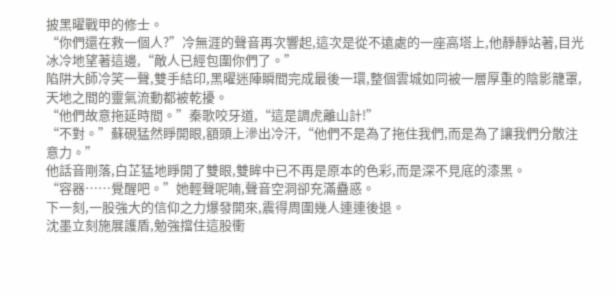披黑曜戰甲的修士。
“你們還在救一個人?”冷無涯的聲音再次響起,這次是從不遠處的一座高塔上,他靜靜站著,目光冰冷地望著這邊,“敵人已經包圍你們了。”
陷阱大師冷笑一聲,雙手結印,黑曜迷陣瞬間完成最後一環,整個雲城如同被一層厚重的陰影籠罩,天地之間的靈氣流動都被乾擾。
“他們故意拖延時間。”秦歌咬牙道,“這是調虎離山計!”
“不對。”蘇硯猛然睜開眼,額頭上滲出冷汗,“他們不是為了拖住我們,而是為了讓我們分散注意力。”
他話音剛落,白芷猛地睜開了雙眼,雙眸中已不再是原本的色彩,而是深不見底的漆黑。
“容器……覺醒吧。”她輕聲呢喃,聲音空洞卻充滿蠱惑。
下一刻,一股強大的信仰之力爆發開來,震得周圍幾人連連後退。
沈墨立刻施展護盾,勉強擋住這股衝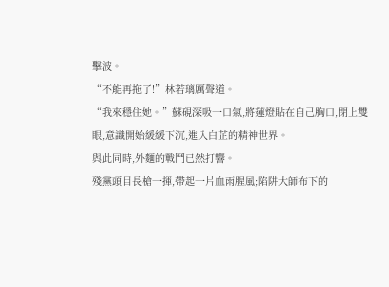擊波。
“不能再拖了!”林若璃厲聲道。
“我來穩住她。”蘇硯深吸一口氣,將蓮燈貼在自己胸口,閉上雙眼,意識開始緩緩下沉,進入白芷的精神世界。
與此同時,外麵的戰鬥已然打響。
殘黨頭目長槍一揮,帶起一片血雨腥風;陷阱大師布下的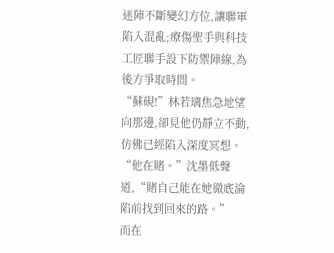迷陣不斷變幻方位,讓聯軍陷入混亂;療傷聖手與科技工匠聯手設下防禦陣線,為後方爭取時間。
“蘇硯!”林若璃焦急地望向那邊,卻見他仍靜立不動,仿佛已經陷入深度冥想。
“他在賭。”沈墨低聲道,“賭自己能在她徹底淪陷前找到回來的路。”
而在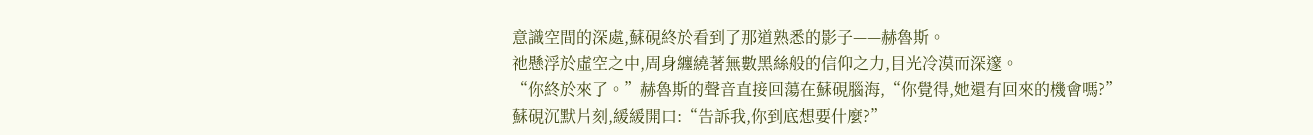意識空間的深處,蘇硯終於看到了那道熟悉的影子——赫魯斯。
祂懸浮於虛空之中,周身纏繞著無數黑絲般的信仰之力,目光冷漠而深邃。
“你終於來了。”赫魯斯的聲音直接回蕩在蘇硯腦海,“你覺得,她還有回來的機會嗎?”
蘇硯沉默片刻,緩緩開口:“告訴我,你到底想要什麼?”